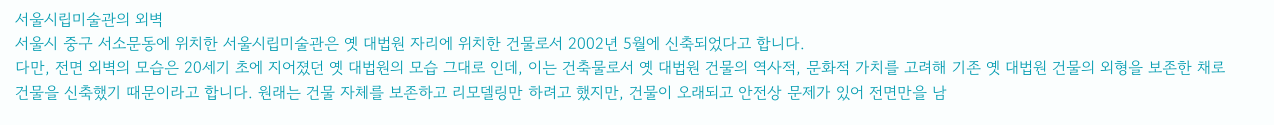서울시립미술관의 외벽
서울시 중구 서소문동에 위치한 서울시립미술관은 옛 대법원 자리에 위치한 건물로서 2002년 5월에 신축되었다고 합니다.
다만, 전면 외벽의 모습은 20세기 초에 지어졌던 옛 대법원의 모습 그대로 인데, 이는 건축물로서 옛 대법원 건물의 역사적, 문화적 가치를 고려해 기존 옛 대법원 건물의 외형을 보존한 채로 건물을 신축했기 때문이라고 합니다. 원래는 건물 자체를 보존하고 리모델링만 하려고 했지만, 건물이 오래되고 안전상 문제가 있어 전면만을 남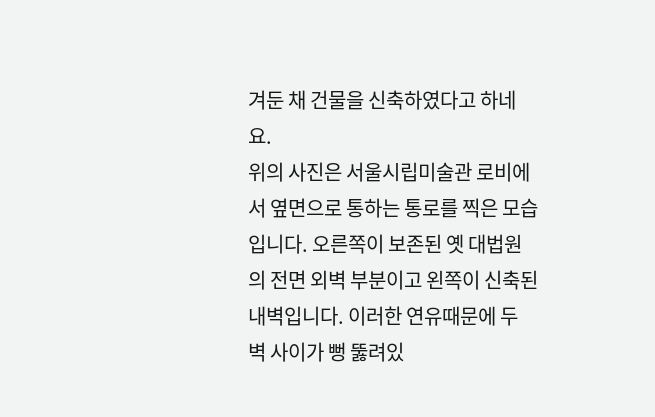겨둔 채 건물을 신축하였다고 하네요.
위의 사진은 서울시립미술관 로비에서 옆면으로 통하는 통로를 찍은 모습입니다. 오른쪽이 보존된 옛 대법원의 전면 외벽 부분이고 왼쪽이 신축된 내벽입니다. 이러한 연유때문에 두 벽 사이가 뻥 뚫려있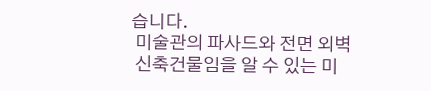습니다.
 미술관의 파사드와 전면 외벽
 신축건물임을 알 수 있는 미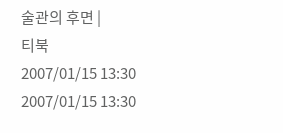술관의 후면 |
티북
2007/01/15 13:30
2007/01/15 13:30